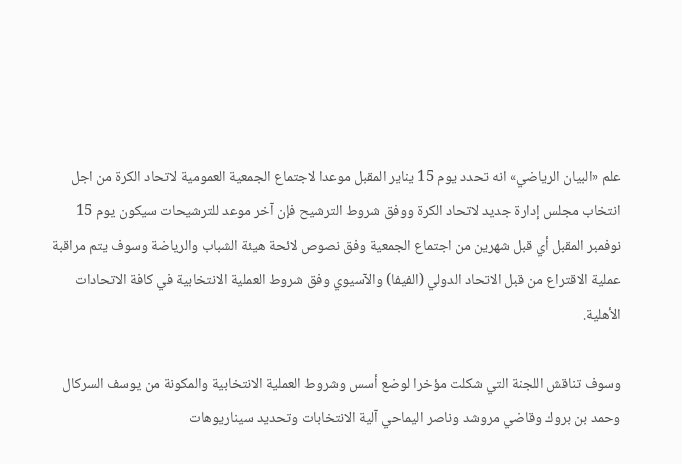علم «البيان الرياضي» انه تحدد يوم 15 يناير المقبل موعدا لاجتماع الجمعية العمومية لاتحاد الكرة من اجل انتخاب مجلس إدارة جديد لاتحاد الكرة ووفق شروط الترشيح فإن آخر موعد للترشيحات سيكون يوم 15 نوفمبر المقبل أي قبل شهرين من اجتماع الجمعية وفق نصوص لائحة هيئة الشباب والرياضة وسوف يتم مراقبة عملية الاقتراع من قبل الاتحاد الدولي (الفيفا) والآسيوي وفق شروط العملية الانتخابية في كافة الاتحادات الأهلية.

وسوف تناقش اللجنة التي شكلت مؤخرا لوضع أسس وشروط العملية الانتخابية والمكونة من يوسف السركال وحمد بن بروك وقاضي مروشد وناصر اليماحي آلية الانتخابات وتحديد سيناريوهات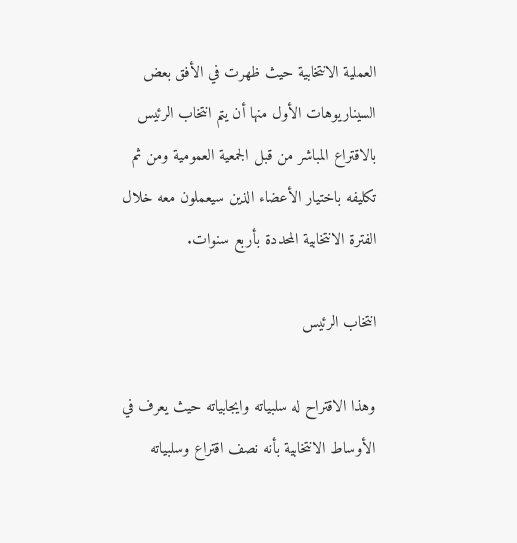العملية الانتخابية حيث ظهرت في الأفق بعض السيناريوهات الأول منها أن يتم انتخاب الرئيس بالاقتراع المباشر من قبل الجمعية العمومية ومن ثم تكليفه باختيار الأعضاء الذين سيعملون معه خلال الفترة الانتخابية المحددة بأربع سنوات.

انتخاب الرئيس

وهذا الاقتراح له سلبياته وايجابياته حيث يعرف في الأوساط الانتخابية بأنه نصف اقتراع وسلبياته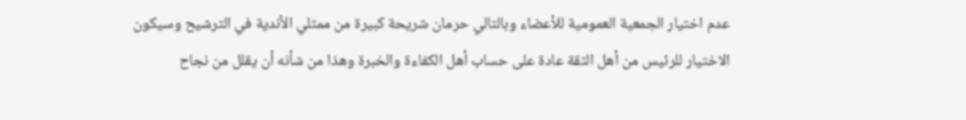عدم اختيار الجمعية العمومية للأعضاء وبالتالي حرمان شريحة كبيرة من ممثلي الأندية في الترشيح وسيكون الاختيار للرئيس من أهل الثقة عادة على حساب أهل الكفاءة والخبرة وهذا من شأنه أن يقلل من نجاح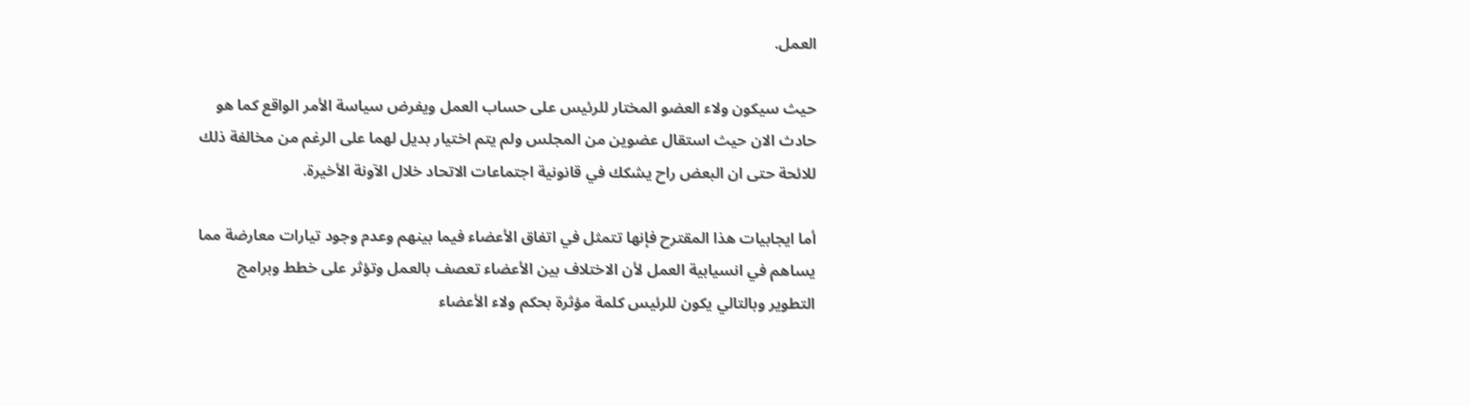العمل.

حيث سيكون ولاء العضو المختار للرئيس على حساب العمل ويفرض سياسة الأمر الواقع كما هو حادث الان حيث استقال عضوين من المجلس ولم يتم اختيار بديل لهما على الرغم من مخالفة ذلك للائحة حتى ان البعض راح يشكك في قانونية اجتماعات الاتحاد خلال الآونة الأخيرة.

أما ايجابيات هذا المقترح فإنها تتمثل في اتفاق الأعضاء فيما بينهم وعدم وجود تيارات معارضة مما يساهم في انسيابية العمل لأن الاختلاف بين الأعضاء تعصف بالعمل وتؤثر على خطط وبرامج التطوير وبالتالي يكون للرئيس كلمة مؤثرة بحكم ولاء الأعضاء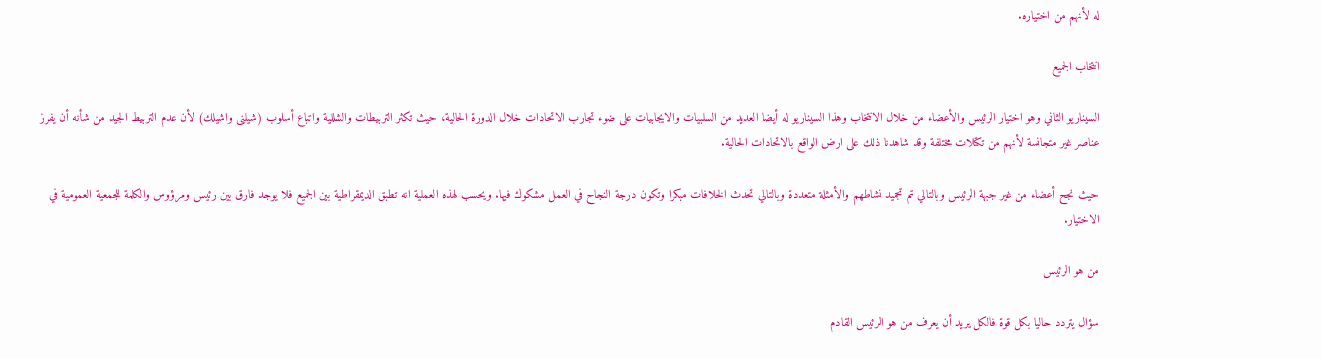له لأنهم من اختياره.

انتخاب الجميع

السيناريو الثاني وهو اختيار الرئيس والأعضاء من خلال الانتخاب وهذا السيناريو له أيضا العديد من السلبيات والايجابيات على ضوء تجارب الاتحادات خلال الدورة الحالية، حيث تكثر التربيطات والشللية واتباع أسلوب (شيلنى واشيلك) لأن عدم التربيط الجيد من شأنه أن يفرز عناصر غير متجانسة لأنهم من تكتلات مختلفة وقد شاهدنا ذلك على ارض الواقع بالاتحادات الحالية.

حيث نجح أعضاء من غير جبهة الرئيس وبالتالي تم تجميد نشاطهم والأمثلة متعددة وبالتالي تحدث الخلافات مبكرا وتكون درجة النجاح في العمل مشكوك فيها. ويحسب لهذه العملية انه تطبق الديمقراطية بين الجميع فلا يوجد فارق بين رئيس ومرؤوس والكلمة للجمعية العمومية في الاختيار.

من هو الرئيس

سؤال يتردد حاليا بكل قوة فالكل يريد أن يعرف من هو الرئيس القادم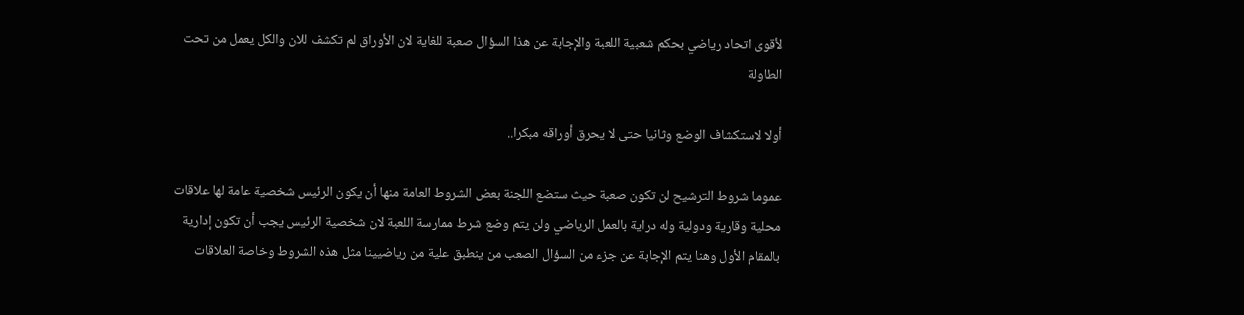لأقوى اتحاد رياضي بحكم شعبية اللعبة والإجابة عن هذا السؤال صعبة للغاية لان الأوراق لم تكشف للان والكل يعمل من تحت الطاولة

أولا لاستكشاف الوضع وثانيا حتى لا يحرق أوراقه مبكرا..

عموما شروط الترشيح لن تكون صعبة حيث ستضع اللجنة بعض الشروط العامة منها أن يكون الرئيس شخصية عامة لها علاقات محلية وقارية ودولية وله دراية بالعمل الرياضي ولن يتم وضع شرط ممارسة اللعبة لان شخصية الرئيس يجب أن تكون إدارية بالمقام الأول وهنا يتم الإجابة عن جزء من السؤال الصعب من ينطبق علية من رياضيينا مثل هذه الشروط وخاصة العلاقات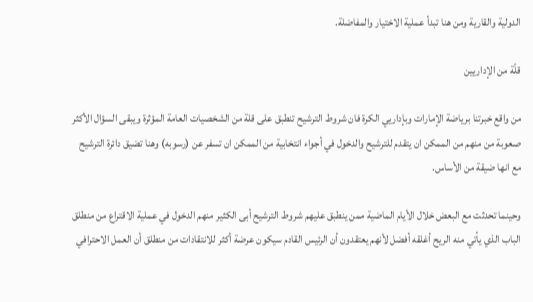الدولية والقارية ومن هنا تبدأ عملية الاختيار والمفاضلة.

قلّة من الإداريين

من واقع خبرتنا برياضة الإمارات وبإداريي الكرة فان شروط الترشيح تنطبق على قلة من الشخصيات العامة المؤثرة ويبقى السؤال الأكثر صعوبة من منهم من الممكن ان يتقدم للترشيح والدخول في أجواء انتخابية من الممكن ان تسفر عن (رسوبه) وهنا تضيق دائرة الترشيح مع انها ضيقة من الأساس.

وحينما تحدثت مع البعض خلال الأيام الماضية ممن ينطبق عليهم شروط الترشيح أبى الكثير منهم الدخول في عملية الاقتراع من منطلق الباب الذي يأتي منه الريح أغلقه أفضل لأنهم يعتقدون أن الرئيس القادم سيكون عرضة أكثر للانتقادات من منطلق أن العمل الاحترافي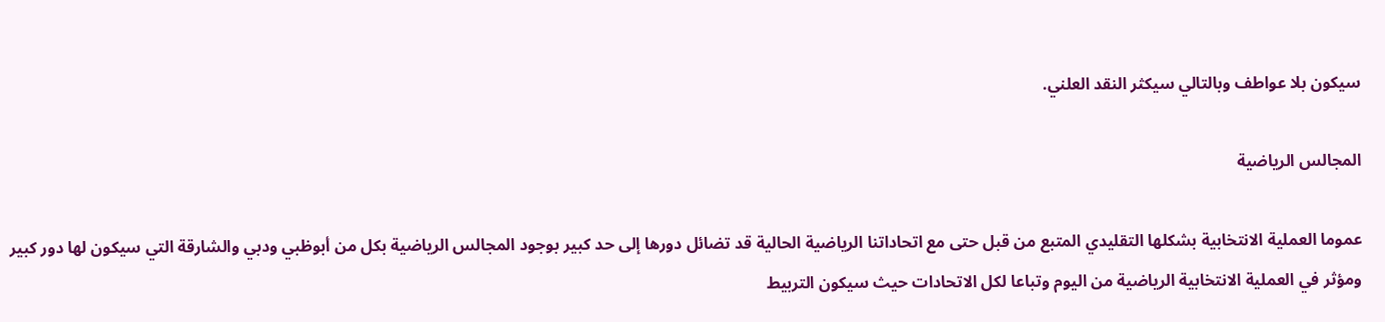سيكون بلا عواطف وبالتالي سيكثر النقد العلني.

المجالس الرياضية

عموما العملية الانتخابية بشكلها التقليدي المتبع من قبل حتى مع اتحاداتنا الرياضية الحالية قد تضائل دورها إلى حد كبير بوجود المجالس الرياضية بكل من أبوظبي ودبي والشارقة التي سيكون لها دور كبير ومؤثر في العملية الانتخابية الرياضية من اليوم وتباعا لكل الاتحادات حيث سيكون التربيط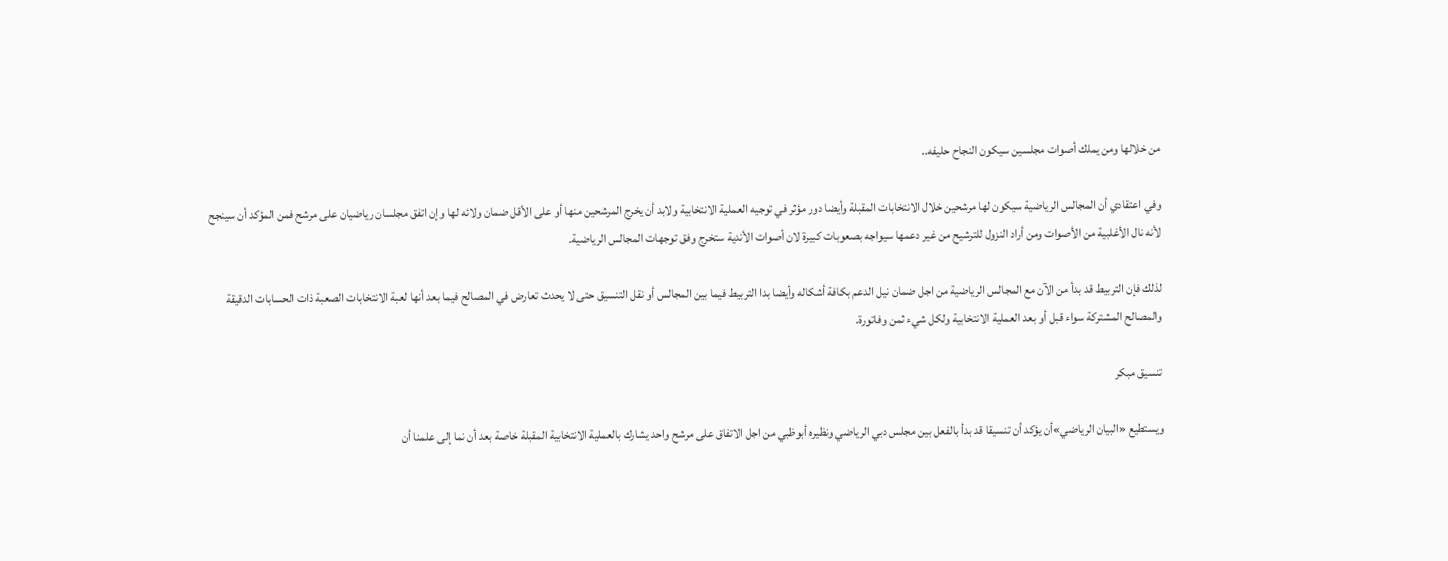من خلالها ومن يملك أصوات مجلسين سيكون النجاح حليفه..

وفي اعتقادي أن المجالس الرياضية سيكون لها مرشحين خلال الانتخابات المقبلة وأيضا دور مؤثر في توجيه العملية الانتخابية ولابد أن يخرج المرشحين منها أو على الأقل ضمان ولائه لها وإن اتفق مجلسان رياضيان على مرشح فمن المؤكد أن سينجح لأنه نال الأغلبية من الأصوات ومن أراد النزول للترشيح من غير دعمها سيواجه بصعوبات كبيرة لان أصوات الأندية ستخرج وفق توجهات المجالس الرياضية.

لذلك فإن التربيط قد بدأ من الآن مع المجالس الرياضية من اجل ضمان نيل الدعم بكافة أشكاله وأيضا بدا التربيط فيما بين المجالس أو نقل التنسيق حتى لا يحدث تعارض في المصالح فيما بعد أنها لعبة الانتخابات الصعبة ذات الحسابات الدقيقة والمصالح المشتركة سواء قبل أو بعد العملية الانتخابية ولكل شيء ثمن وفاتورة.

تنسيق مبكر

ويستطيع «البيان الرياضي»أن يؤكد أن تنسيقا قد بدأ بالفعل بين مجلس دبي الرياضي ونظيره أبوظبي من اجل الاتفاق على مرشح واحد يشارك بالعملية الانتخابية المقبلة خاصة بعد أن نما إلى علمنا أن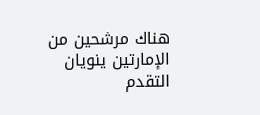هناك مرشحين من الإمارتين ينويان التقدم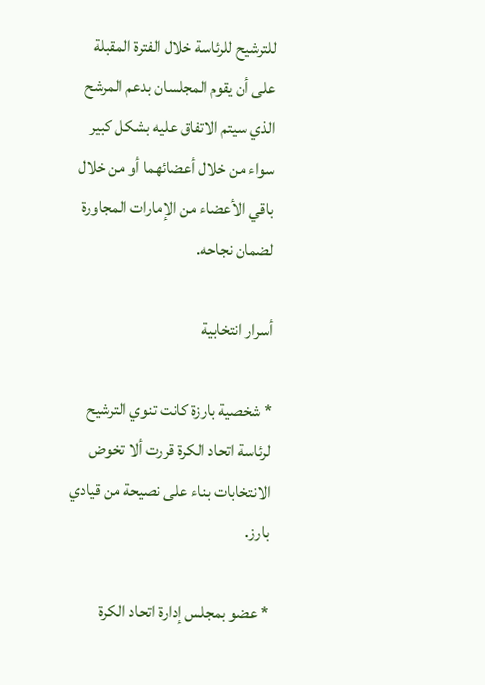للترشيح للرئاسة خلال الفترة المقبلة على أن يقوم المجلسان بدعم المرشح الذي سيتم الاتفاق عليه بشكل كبير سواء من خلال أعضائهما أو من خلال باقي الأعضاء من الإمارات المجاورة لضمان نجاحه.

أسرار انتخابية

* شخصية بارزة كانت تنوي الترشيح لرئاسة اتحاد الكرة قررت ألا تخوض الانتخابات بناء على نصيحة من قيادي بارز.

* عضو بمجلس إدارة اتحاد الكرة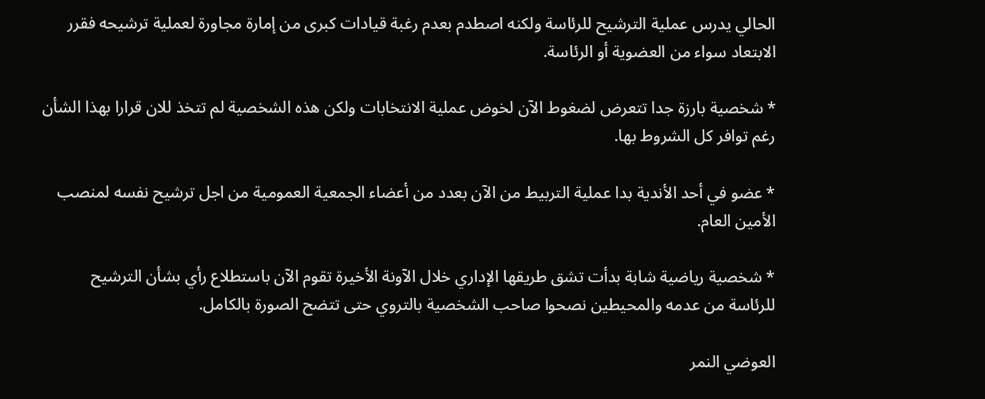الحالي يدرس عملية الترشيح للرئاسة ولكنه اصطدم بعدم رغبة قيادات كبرى من إمارة مجاورة لعملية ترشيحه فقرر الابتعاد سواء من العضوية أو الرئاسة.

* شخصية بارزة جدا تتعرض لضغوط الآن لخوض عملية الانتخابات ولكن هذه الشخصية لم تتخذ للان قرارا بهذا الشأن رغم توافر كل الشروط بها.

* عضو في أحد الأندية بدا عملية التربيط من الآن بعدد من أعضاء الجمعية العمومية من اجل ترشيح نفسه لمنصب الأمين العام.

* شخصية رياضية شابة بدأت تشق طريقها الإداري خلال الآونة الأخيرة تقوم الآن باستطلاع رأي بشأن الترشيح للرئاسة من عدمه والمحيطين نصحوا صاحب الشخصية بالتروي حتى تتضح الصورة بالكامل.

العوضي النمر